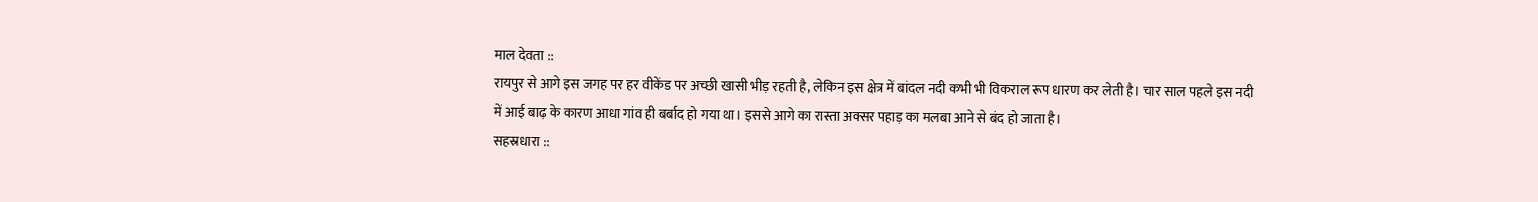माल देवता ::
रायपुर से आगे इस जगह पर हर वीकेंड पर अच्छी खासी भीड़ रहती है, लेकिन इस क्षेत्र में बांदल नदी कभी भी विकराल रूप धारण कर लेती है। चार साल पहले इस नदी में आई बाढ़ के कारण आधा गांव ही बर्बाद हो गया था। इससे आगे का रास्ता अक्सर पहाड़ का मलबा आने से बंद हो जाता है।
सहस्रधारा ::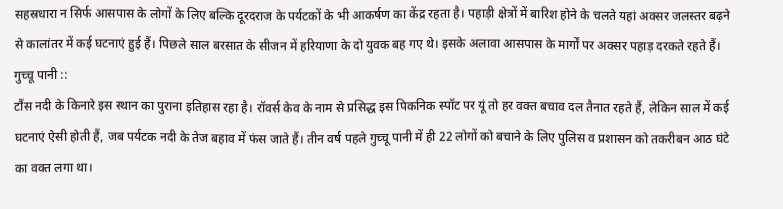सहस्रधारा न सिर्फ आसपास के लोगों के लिए बल्कि दूरदराज के पर्यटकों के भी आकर्षण का केंद्र रहता है। पहाड़ी क्षेत्रों में बारिश होने के चलते यहां अक्सर जलस्तर बढ़ने से कालांतर में कई घटनाएं हुई हैं। पिछले साल बरसात के सीजन में हरियाणा के दो युवक बह गए थे। इसके अलावा आसपास के मार्गों पर अक्सर पहाड़ दरकते रहते हैं।
गुच्चू पानी ::
टौंस नदी के किनारे इस स्थान का पुराना इतिहास रहा है। रॉवर्स केव के नाम से प्रसिद्ध इस पिकनिक स्पॉट पर यूं तो हर वक्त बचाव दल तैनात रहते हैं, लेकिन साल में कई घटनाएं ऐसी होती हैं, जब पर्यटक नदी के तेज बहाव में फंस जाते हैं। तीन वर्ष पहले गुच्चू पानी में ही 22 लोगों को बचाने के लिए पुलिस व प्रशासन को तकरीबन आठ घंटे का वक्त लगा था।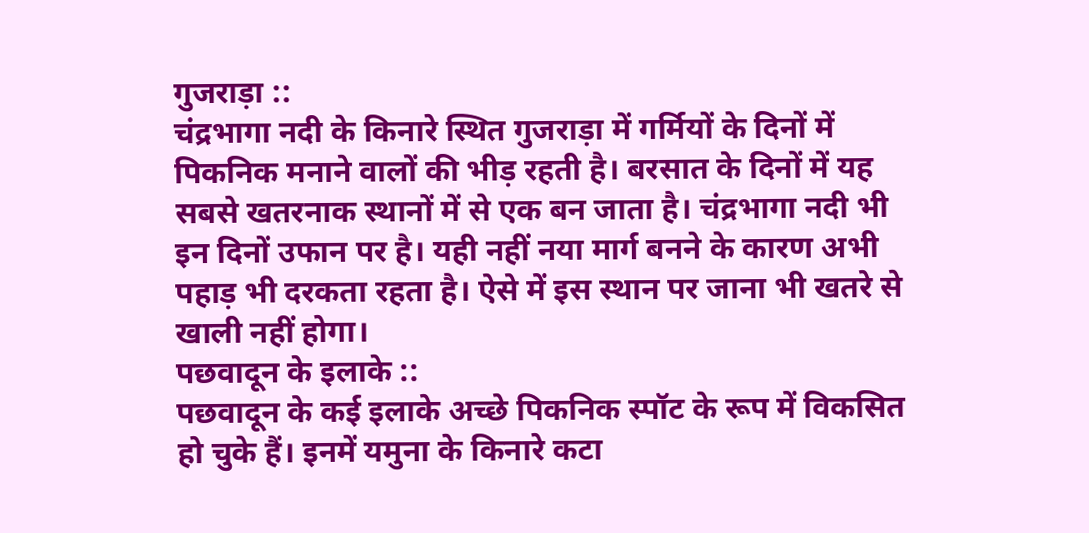गुजराड़ा ::
चंद्रभागा नदी के किनारे स्थित गुजराड़ा में गर्मियों के दिनों में पिकनिक मनाने वालों की भीड़ रहती है। बरसात के दिनों में यह सबसे खतरनाक स्थानों में से एक बन जाता है। चंद्रभागा नदी भी इन दिनों उफान पर है। यही नहीं नया मार्ग बनने के कारण अभी पहाड़ भी दरकता रहता है। ऐसे में इस स्थान पर जाना भी खतरे से खाली नहीं होगा।
पछवादून के इलाके ::
पछवादून के कई इलाके अच्छे पिकनिक स्पॉट के रूप में विकसित हो चुके हैं। इनमें यमुना के किनारे कटा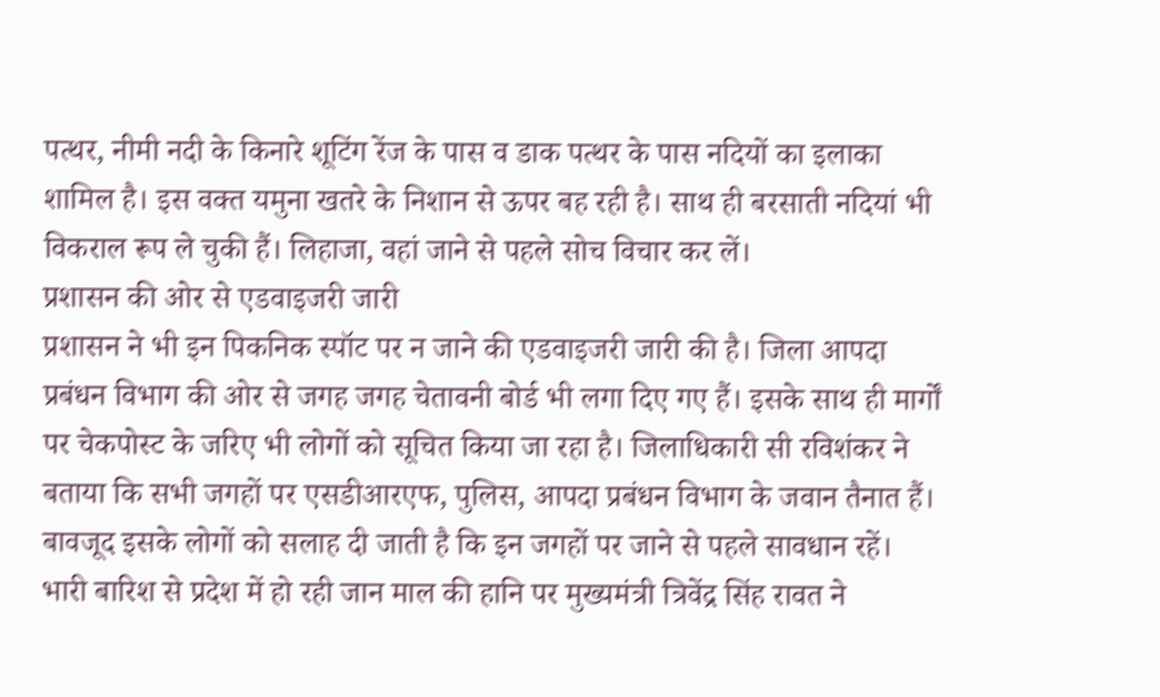पत्थर, नीमी नदी के किनारे शूटिंग रेंज के पास व डाक पत्थर के पास नदियों का इलाका शामिल है। इस वक्त यमुना खतरे के निशान से ऊपर बह रही है। साथ ही बरसाती नदियां भी विकराल रूप ले चुकी हैं। लिहाजा, वहां जाने से पहले सोच विचार कर लें।
प्रशासन की ओर से एडवाइजरी जारी
प्रशासन ने भी इन पिकनिक स्पॉट पर न जाने की एडवाइजरी जारी की है। जिला आपदा प्रबंधन विभाग की ओर से जगह जगह चेतावनी बोर्ड भी लगा दिए गए हैं। इसके साथ ही मार्गों पर चेकपोस्ट के जरिए भी लोगों को सूचित किया जा रहा है। जिलाधिकारी सी रविशंकर ने बताया कि सभी जगहों पर एसडीआरएफ, पुलिस, आपदा प्रबंधन विभाग के जवान तैनात हैं। बावजूद इसके लोगों को सलाह दी जाती है कि इन जगहों पर जाने से पहले सावधान रहें।
भारी बारिश से प्रदेश में हो रही जान माल की हानि पर मुख्यमंत्री त्रिवेंद्र सिंह रावत ने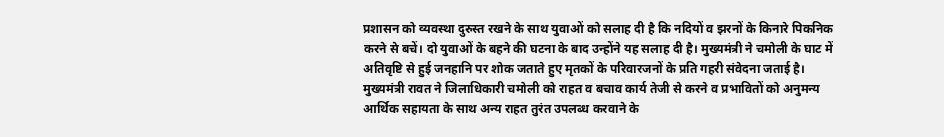प्रशासन को व्यवस्था दुरुस्त रखने के साथ युवाओं को सलाह दी है कि नदियों व झरनों के किनारे पिकनिक करने से बचें। दो युवाओं के बहने की घटना के बाद उन्होंने यह सलाह दी है। मुख्यमंत्री ने चमोली के घाट में अतिवृष्टि से हुई जनहानि पर शोक जताते हुए मृतकों के परिवारजनों के प्रति गहरी संवेदना जताई है।
मुख्यमंत्री रावत ने जिलाधिकारी चमोली को राहत व बचाव कार्य तेजी से करने व प्रभावितों को अनुमन्य आर्थिक सहायता के साथ अन्य राहत तुरंत उपलब्ध करवाने के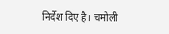निर्देश दिए है। चमोली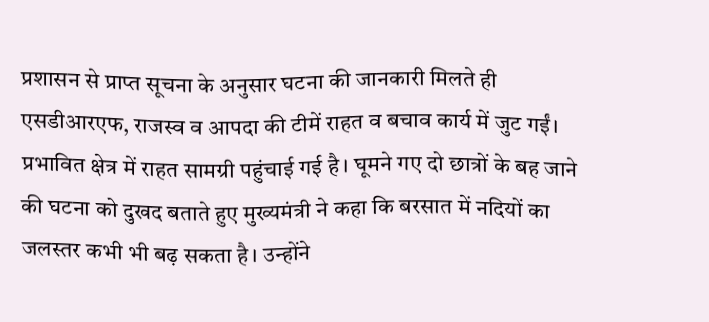प्रशासन से प्राप्त सूचना के अनुसार घटना की जानकारी मिलते ही एसडीआरएफ, राजस्व व आपदा की टीमें राहत व बचाव कार्य में जुट गईं। प्रभावित क्षेत्र में राहत सामग्री पहुंचाई गई है। घूमने गए दो छात्रों के बह जाने की घटना को दुखद बताते हुए मुख्यमंत्री ने कहा कि बरसात में नदियों का जलस्तर कभी भी बढ़ सकता है। उन्होंने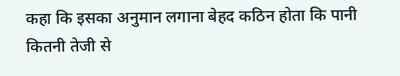कहा कि इसका अनुमान लगाना बेहद कठिन होता कि पानी कितनी तेजी से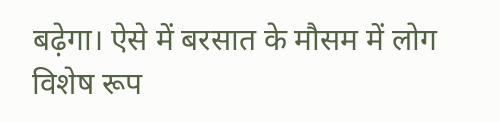बढ़ेगा। ऐसे में बरसात के मौसम में लोग विशेष रूप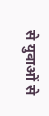से युवाओं से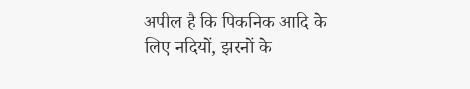अपील है कि पिकनिक आदि के लिए नदियों, झरनों के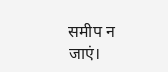समीप न जाएं।